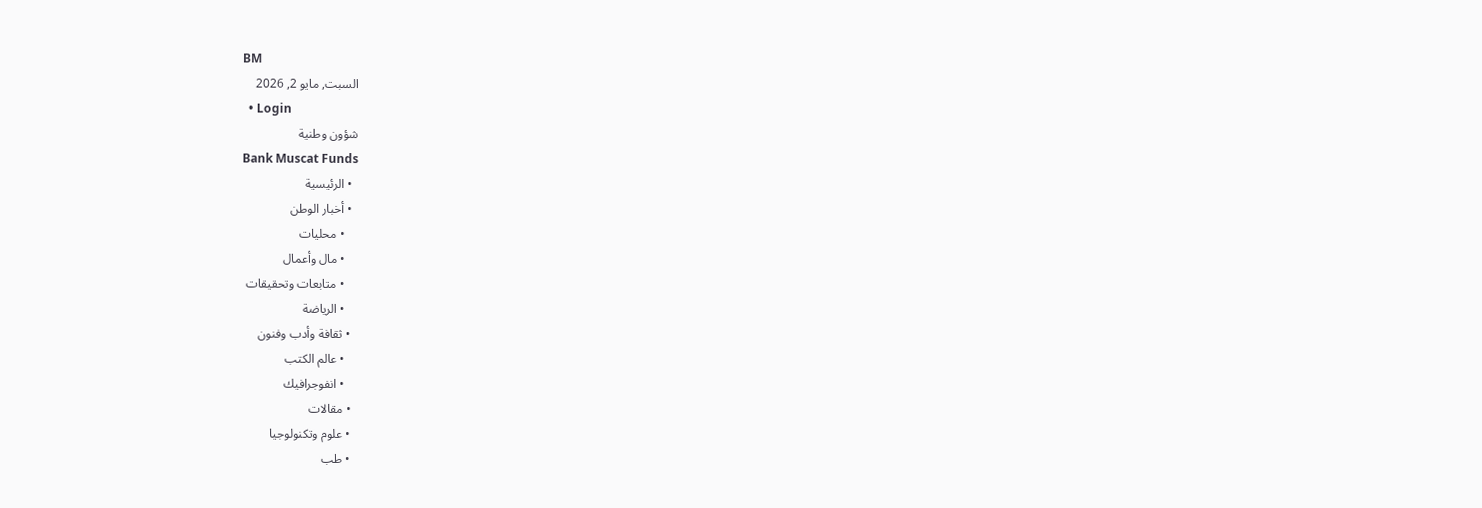BM
السبت, مايو 2, 2026
  • Login
شؤون وطنية
Bank Muscat Funds
  • الرئيسية
  • أخبار الوطن
    • محليات
    • مال وأعمال
    • متابعات وتحقيقات
    • الرياضة
  • ثقافة وأدب وفنون
    • عالم الكتب
    • انفوجرافيك
  • مقالات
  • علوم وتكنولوجيا
  • طب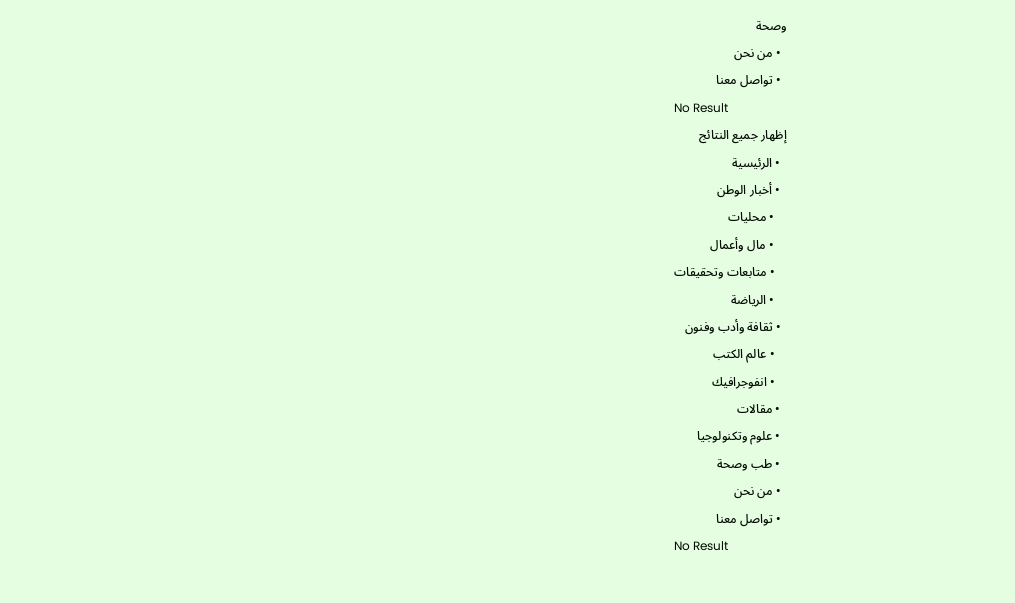وصحة
  • من نحن
  • تواصل معنا
No Result
إظهار جميع النتائج
  • الرئيسية
  • أخبار الوطن
    • محليات
    • مال وأعمال
    • متابعات وتحقيقات
    • الرياضة
  • ثقافة وأدب وفنون
    • عالم الكتب
    • انفوجرافيك
  • مقالات
  • علوم وتكنولوجيا
  • طب وصحة
  • من نحن
  • تواصل معنا
No Result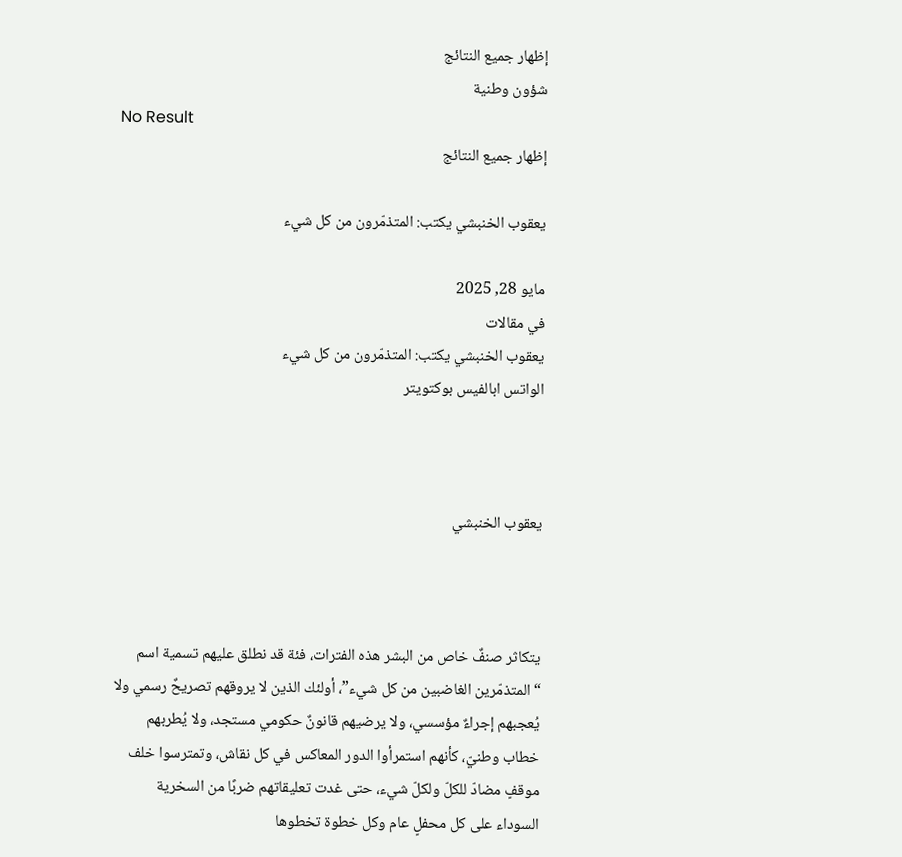إظهار جميع النتائج
شؤون وطنية
No Result
إظهار جميع النتائج

يعقوب الخنبشي يكتب: المتذمّرون من كل شيء

مايو 28, 2025
في مقالات
يعقوب الخنبشي يكتب: المتذمّرون من كل شيء
الواتس ابالفيس بوكتويتر



يعقوب الخنبشي



يتكاثر صنفٌ خاص من البشر هذه الفترات، فئة قد نطلق عليهم تسمية اسم “المتذمّرين الغاضبين من كل شيء”، أولئك الذين لا يروقهم تصريحٌ رسمي ولا يُعجبهم إجراءٌ مؤسسي، ولا يرضيهم قانونٌ حكومي مستجد، ولا يُطربهم خطاب وطنيّ، كأنهم استمرأوا الدور المعاكس في كل نقاش، وتمترسوا خلف موقفٍ مضادّ للكلّ ولكلّ شيء، حتى غدت تعليقاتهم ضربًا من السخرية السوداء على كل محفلٍ عام وكل خطوة تخطوها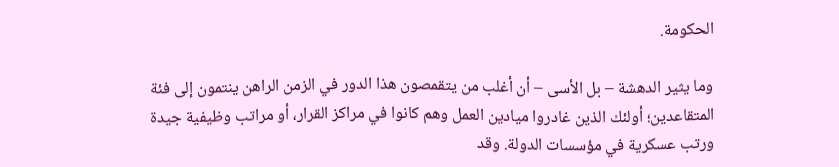الحكومة.

وما يثير الدهشة – بل الأسى – أن أغلب من يتقمصون هذا الدور في الزمن الراهن ينتمون إلى فئة المتقاعدين؛ أولئك الذين غادروا ميادين العمل وهم كانوا في مراكز القرار، أو مراتب وظيفية جيدة ورتب عسكرية في مؤسسات الدولة. وقد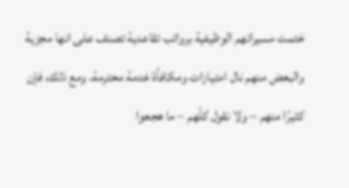ختمت مسيراتهم الوظيفية برواتب تقاعدية تصنف على انها مجزية والبعض منهم نال امتيازات ومكافأة خدمة محترمة، ومع ذلك، فإن كثيرًا منهم – ولا نقول كلّهم – ما هجعوا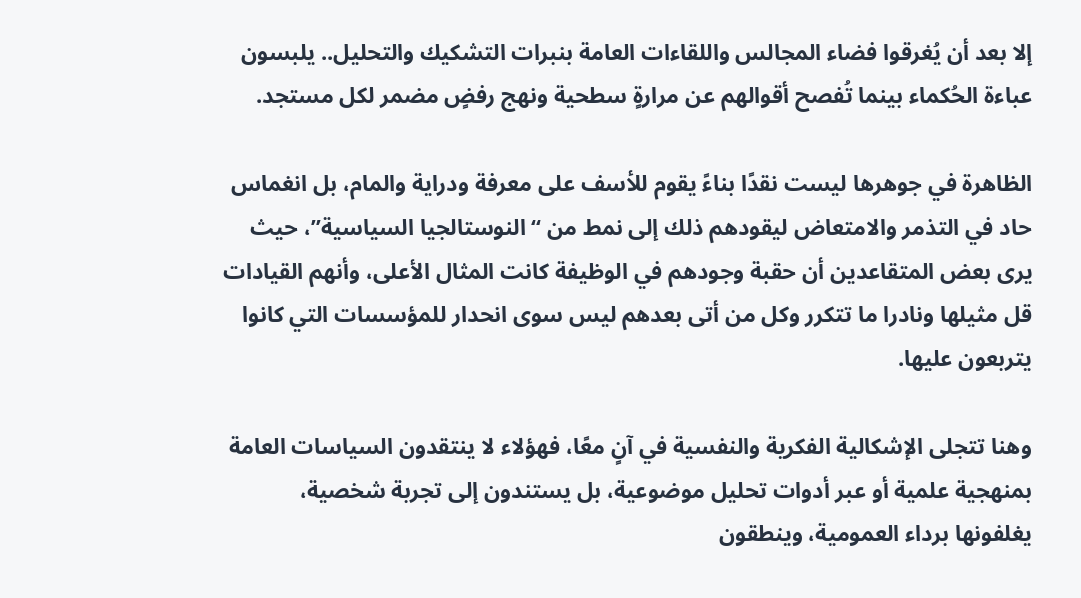إلا بعد أن يُغرقوا فضاء المجالس واللقاءات العامة بنبرات التشكيك والتحليل.. يلبسون عباءة الحُكماء بينما تُفصح أقوالهم عن مرارةٍ سطحية ونهج رفضٍ مضمر لكل مستجد.

الظاهرة في جوهرها ليست نقدًا بناءً يقوم للأسف على معرفة ودراية والمام، بل انغماس حاد في التذمر والامتعاض ليقودهم ذلك إلى نمط من “النوستالجيا السياسية”، حيث يرى بعض المتقاعدين أن حقبة وجودهم في الوظيفة كانت المثال الأعلى، وأنهم القيادات قل مثيلها ونادرا ما تتكرر وكل من أتى بعدهم ليس سوى انحدار للمؤسسات التي كانوا يتربعون عليها.

وهنا تتجلى الإشكالية الفكرية والنفسية في آنٍ معًا، فهؤلاء لا ينتقدون السياسات العامة بمنهجية علمية أو عبر أدوات تحليل موضوعية، بل يستندون إلى تجربة شخصية، يغلفونها برداء العمومية، وينطقون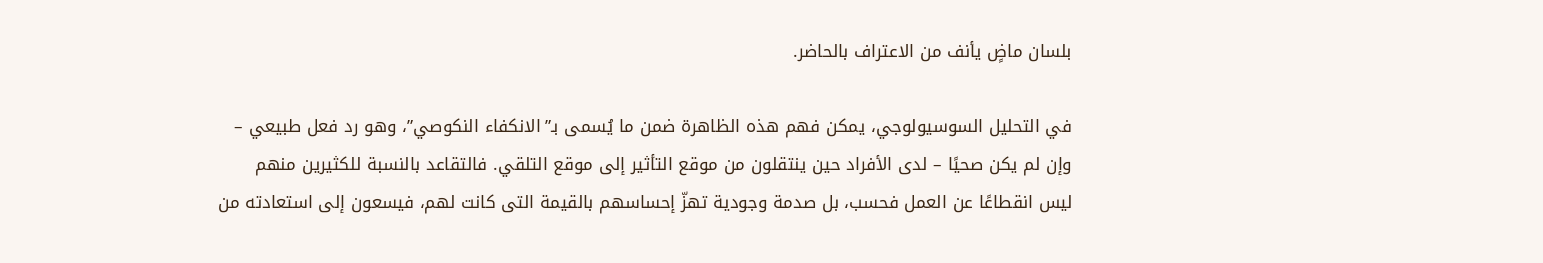بلسان ماضٍ يأنف من الاعتراف بالحاضر.

في التحليل السوسيولوجي، يمكن فهم هذه الظاهرة ضمن ما يُسمى بـ”الانكفاء النكوصي”، وهو رد فعل طبيعي – وإن لم يكن صحيًا – لدى الأفراد حين ينتقلون من موقع التأثير إلى موقع التلقي. فالتقاعد بالنسبة للكثيرين منهم ليس انقطاعًا عن العمل فحسب، بل صدمة وجودية تهزّ إحساسهم بالقيمة التى كانت لهم، فيسعون إلى استعادته من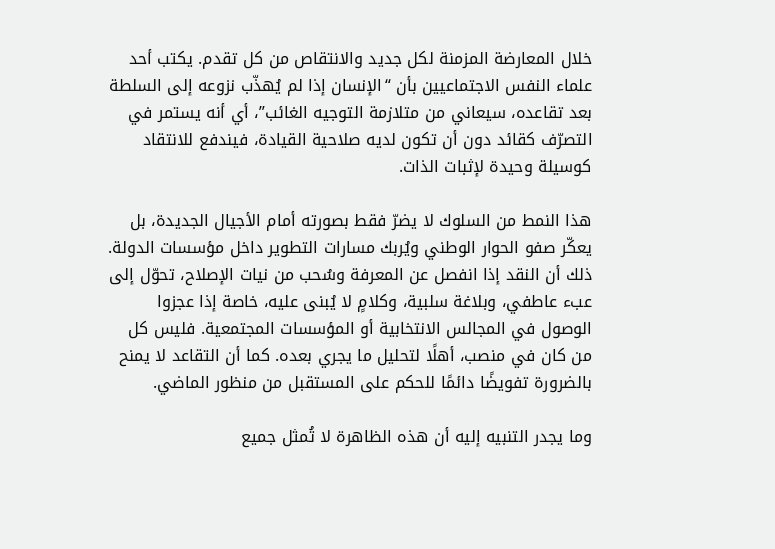خلال المعارضة المزمنة لكل جديد والانتقاص من كل تقدم. يكتب أحد علماء النفس الاجتماعيين بأن “الإنسان إذا لم يُهذّب نزوعه إلى السلطة بعد تقاعده، سيعاني من متلازمة التوجيه الغائب”، أي أنه يستمر في التصرّف كقائد دون أن تكون لديه صلاحية القيادة، فيندفع للانتقاد كوسيلة وحيدة لإثبات الذات.

هذا النمط من السلوك لا يضرّ فقط بصورته أمام الأجيال الجديدة، بل يعكّر صفو الحوار الوطني ويُربك مسارات التطوير داخل مؤسسات الدولة. ذلك أن النقد إذا انفصل عن المعرفة وسُحب من نيات الإصلاح، تحوّل إلى عبء عاطفي، وبلاغة سلبية، وكلامٍ لا يُبنى عليه، خاصة إذا عجزوا الوصول في المجالس الانتخابية أو المؤسسات المجتمعية. فليس كل من كان في منصب، أهلًا لتحليل ما يجري بعده. كما أن التقاعد لا يمنح بالضرورة تفويضًا دائمًا للحكم على المستقبل من منظور الماضي.

وما يجدر التنبيه إليه أن هذه الظاهرة لا تُمثل جميع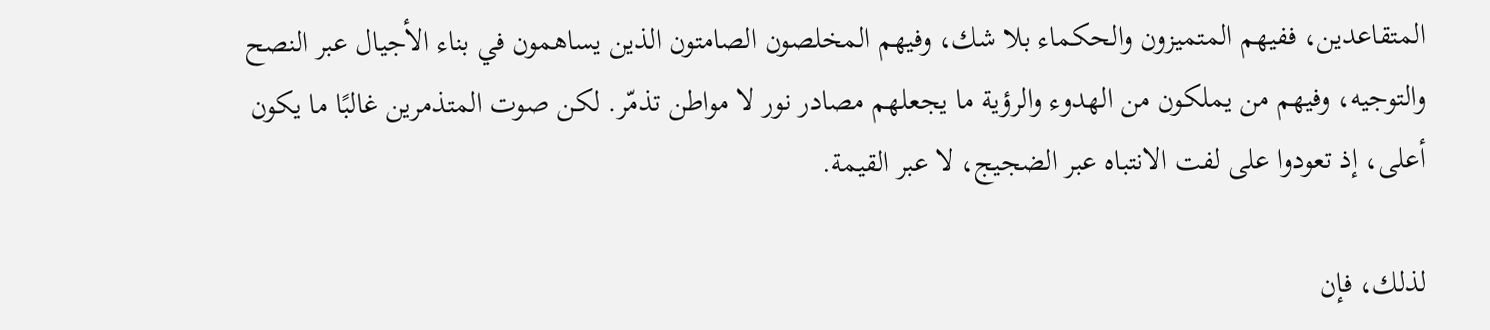المتقاعدين، ففيهم المتميزون والحكماء بلا شك، وفيهم المخلصون الصامتون الذين يساهمون في بناء الأجيال عبر النصح والتوجيه، وفيهم من يملكون من الهدوء والرؤية ما يجعلهم مصادر نور لا مواطن تذمّر. لكن صوت المتذمرين غالبًا ما يكون أعلى، إذ تعودوا على لفت الانتباه عبر الضجيج، لا عبر القيمة.

لذلك، فإن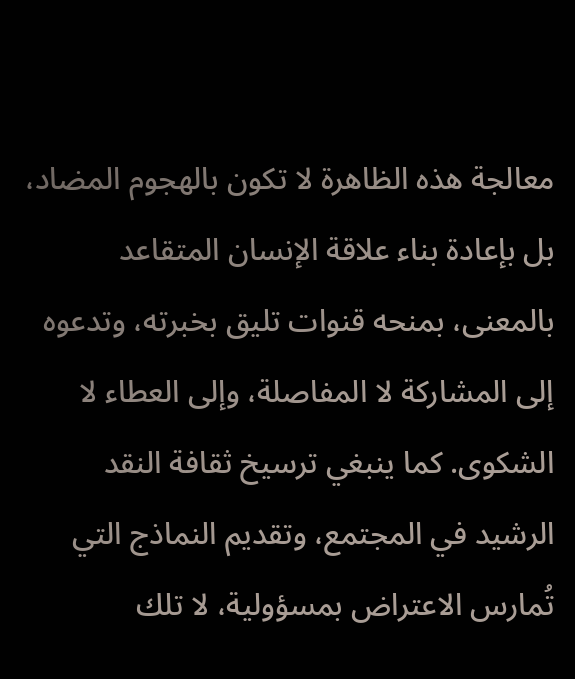معالجة هذه الظاهرة لا تكون بالهجوم المضاد، بل بإعادة بناء علاقة الإنسان المتقاعد بالمعنى، بمنحه قنوات تليق بخبرته، وتدعوه إلى المشاركة لا المفاصلة، وإلى العطاء لا الشكوى. كما ينبغي ترسيخ ثقافة النقد الرشيد في المجتمع، وتقديم النماذج التي تُمارس الاعتراض بمسؤولية، لا تلك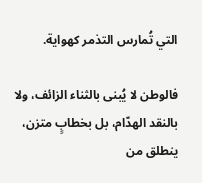التي تُمارس التذمر كهواية.

فالوطن لا يُبنى بالثناء الزائف، ولا بالنقد الهدّام، بل بخطابٍ متزن، ينطلق من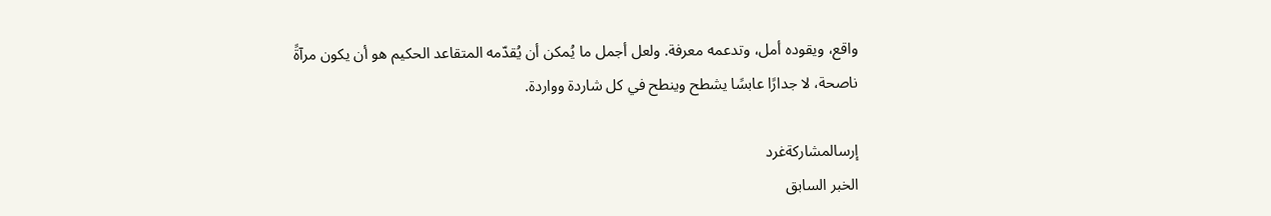واقع، ويقوده أمل، وتدعمه معرفة. ولعل أجمل ما يُمكن أن يُقدّمه المتقاعد الحكيم هو أن يكون مرآةً ناصحة، لا جدارًا عابسًا يشطح وينطح في كل شاردة وواردة.

إرسالمشاركةغرد
الخبر السابق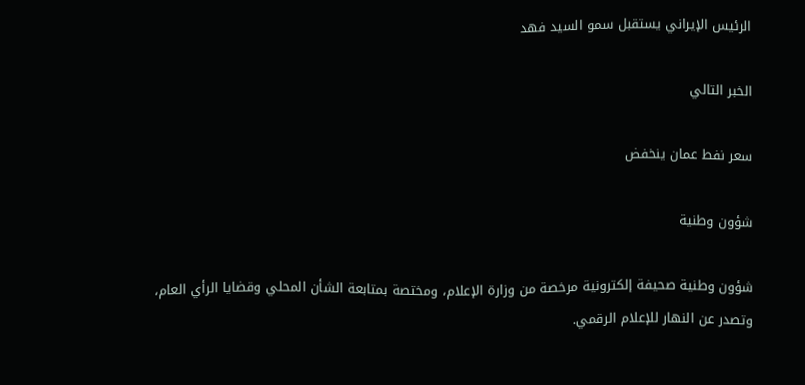الرئيس الإيراني يستقبل سمو السيد فهد

الخبر التالي

سعر نفط عمان ينخفض

شؤون وطنية

شؤون وطنية صحيفة إلكترونية مرخصة من وزارة الإعلام، ومختصة بمتابعة الشأن المحلي وقضايا الرأي العام، وتصدر عن النهار للإعلام الرقمي.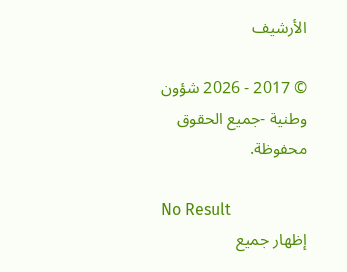الأرشيف

© 2017 - 2026 شؤون وطنية -جميع الحقوق محفوظة.

No Result
إظهار جميع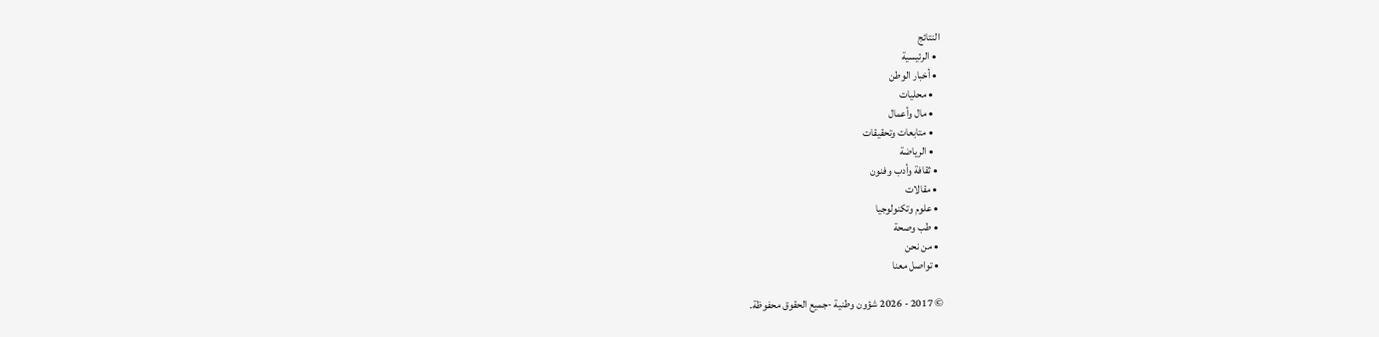النتائج
  • الرئيسية
  • أخبار الوطن
    • محليات
    • مال وأعمال
    • متابعات وتحقيقات
    • الرياضة
  • ثقافة وأدب وفنون
  • مقالات
  • علوم وتكنولوجيا
  • طب وصحة
  • من نحن
  • تواصل معنا

© 2017 - 2026 شؤون وطنية -جميع الحقوق محفوظة.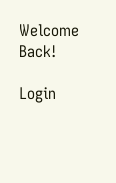Welcome Back!

Login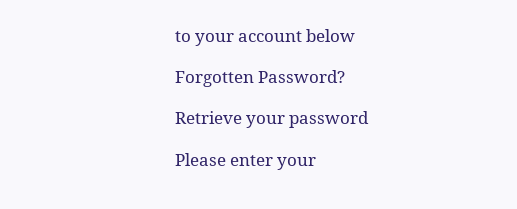to your account below

Forgotten Password?

Retrieve your password

Please enter your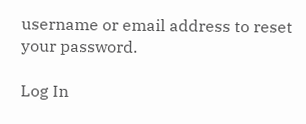username or email address to reset your password.

Log In